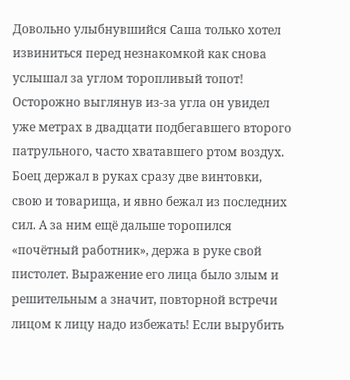Довольно улыбнувшийся Саша только хотел извиниться перед незнакомкой как снова услышал за углом торопливый топот! Осторожно выглянув из-за угла он увидел уже метрах в двадцати подбегавшего второго патрульного, часто хватавшего ртом воздух. Боец держал в руках сразу две винтовки, свою и товарища, и явно бежал из последних сил. А за ним ещё дальше торопился «почётный работник», держа в руке свой пистолет. Выражение его лица было злым и решительным а значит, повторной встречи лицом к лицу надо избежать! Если вырубить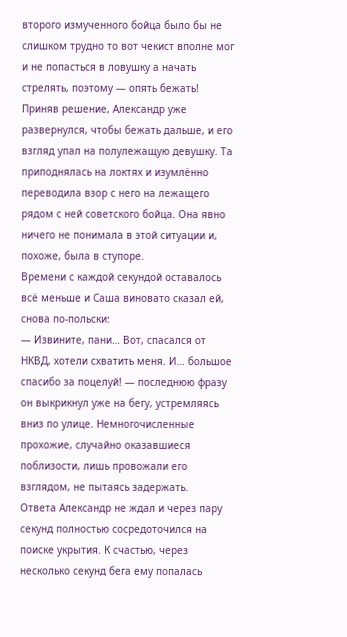второго измученного бойца было бы не слишком трудно то вот чекист вполне мог и не попасться в ловушку а начать стрелять, поэтому — опять бежать!
Приняв решение, Александр уже развернулся, чтобы бежать дальше, и его взгляд упал на полулежащую девушку. Та приподнялась на локтях и изумлённо переводила взор с него на лежащего рядом с ней советского бойца. Она явно ничего не понимала в этой ситуации и, похоже, была в ступоре.
Времени с каждой секундой оставалось всё меньше и Саша виновато сказал ей, снова по-польски:
— Извините, пани… Вот, спасался от НКВД, хотели схватить меня. И… большое спасибо за поцелуй! — последнюю фразу он выкрикнул уже на бегу, устремляясь вниз по улице. Немногочисленные прохожие, случайно оказавшиеся поблизости, лишь провожали его взглядом, не пытаясь задержать.
Ответа Александр не ждал и через пару секунд полностью сосредоточился на поиске укрытия. К счастью, через несколько секунд бега ему попалась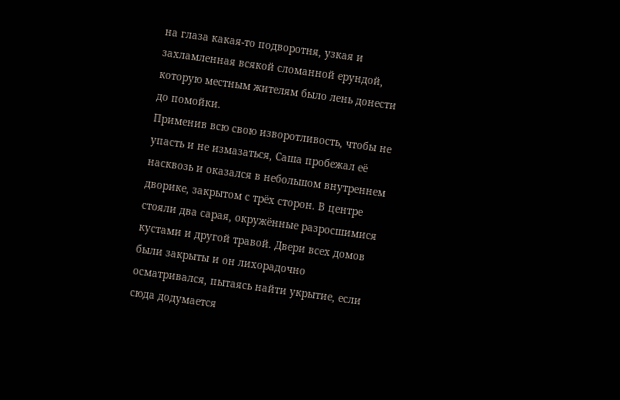на глаза какая-то подворотня, узкая и захламленная всякой сломанной ерундой, которую местным жителям было лень донести до помойки.
Применив всю свою изворотливость, чтобы не упасть и не измазаться, Саша пробежал её насквозь и оказался в небольшом внутреннем дворике, закрытом с трёх сторон. В центре стояли два сарая, окружённые разросшимися кустами и другой травой. Двери всех домов были закрыты и он лихорадочно осматривался, пытаясь найти укрытие, если сюда додумается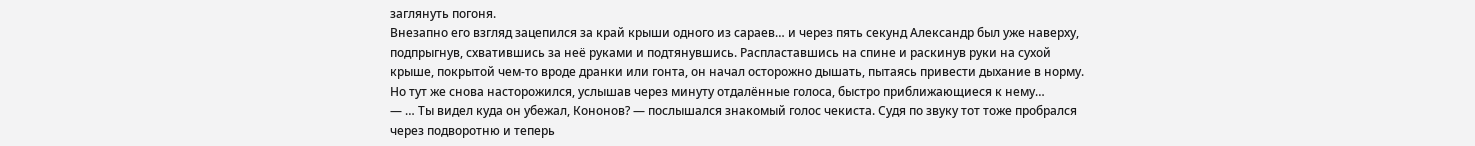заглянуть погоня.
Внезапно его взгляд зацепился за край крыши одного из сараев… и через пять секунд Александр был уже наверху, подпрыгнув, схватившись за неё руками и подтянувшись. Распластавшись на спине и раскинув руки на сухой крыше, покрытой чем-то вроде дранки или гонта, он начал осторожно дышать, пытаясь привести дыхание в норму. Но тут же снова насторожился, услышав через минуту отдалённые голоса, быстро приближающиеся к нему…
— … Ты видел куда он убежал, Кононов? — послышался знакомый голос чекиста. Судя по звуку тот тоже пробрался через подворотню и теперь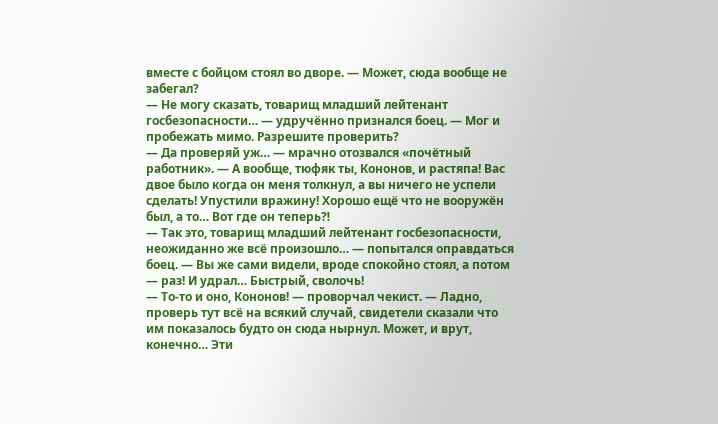вместе с бойцом стоял во дворе. — Может, сюда вообще не забегал?
— Не могу сказать, товарищ младший лейтенант госбезопасности… — удручённо признался боец. — Мог и пробежать мимо. Разрешите проверить?
— Да проверяй уж… — мрачно отозвался «почётный работник». — А вообще, тюфяк ты, Кононов, и растяпа! Вас двое было когда он меня толкнул, а вы ничего не успели сделать! Упустили вражину! Хорошо ещё что не вооружён был, а то… Вот где он теперь⁈
— Так это, товарищ младший лейтенант госбезопасности, неожиданно же всё произошло… — попытался оправдаться боец. — Вы же сами видели, вроде спокойно стоял, а потом — раз! И удрал… Быстрый, сволочь!
— То-то и оно, Кононов! — проворчал чекист. — Ладно, проверь тут всё на всякий случай, свидетели сказали что им показалось будто он сюда нырнул. Может, и врут, конечно… Эти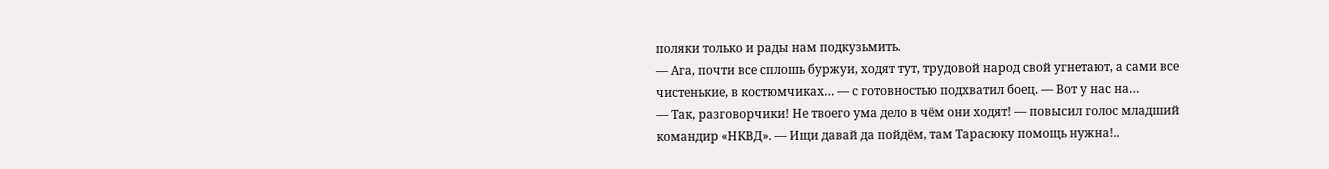поляки только и рады нам подкузьмить.
— Ага, почти все сплошь буржуи, ходят тут, трудовой народ свой угнетают, а сами все чистенькие, в костюмчиках… — с готовностью подхватил боец. — Вот у нас на…
— Так, разговорчики! Не твоего ума дело в чём они ходят! — повысил голос младший командир «НКВД». — Ищи давай да пойдём, там Тарасюку помощь нужна!..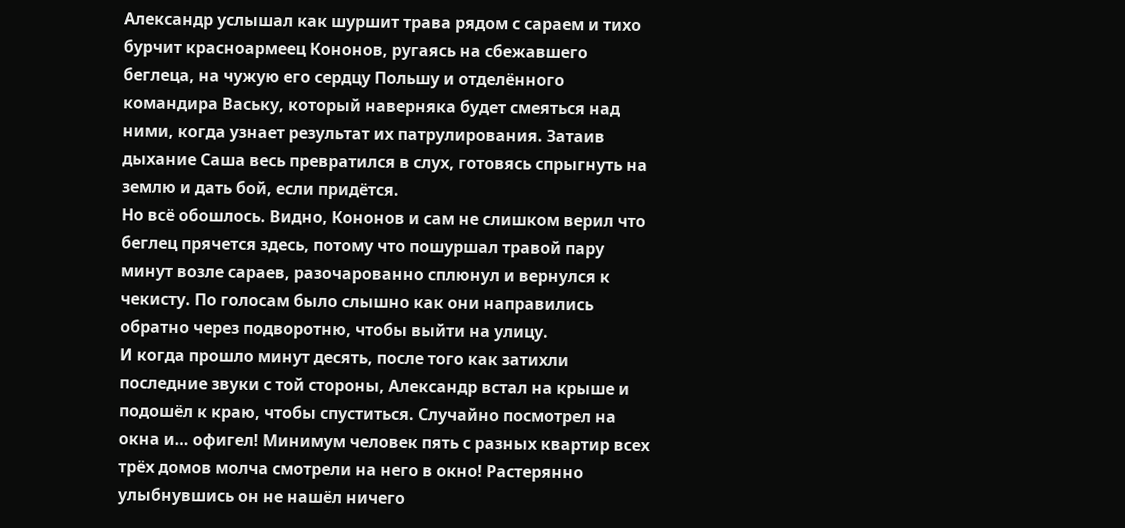Александр услышал как шуршит трава рядом с сараем и тихо бурчит красноармеец Кононов, ругаясь на сбежавшего беглеца, на чужую его сердцу Польшу и отделённого командира Ваську, который наверняка будет смеяться над ними, когда узнает результат их патрулирования. Затаив дыхание Саша весь превратился в слух, готовясь спрыгнуть на землю и дать бой, если придётся.
Но всё обошлось. Видно, Кононов и сам не слишком верил что беглец прячется здесь, потому что пошуршал травой пару минут возле сараев, разочарованно сплюнул и вернулся к чекисту. По голосам было слышно как они направились обратно через подворотню, чтобы выйти на улицу.
И когда прошло минут десять, после того как затихли последние звуки с той стороны, Александр встал на крыше и подошёл к краю, чтобы спуститься. Случайно посмотрел на окна и… офигел! Минимум человек пять с разных квартир всех трёх домов молча смотрели на него в окно! Растерянно улыбнувшись он не нашёл ничего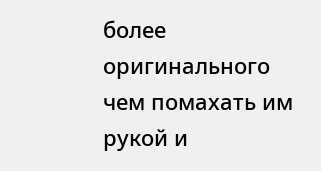более оригинального чем помахать им рукой и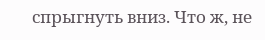спрыгнуть вниз. Что ж, не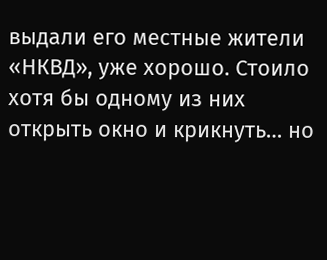выдали его местные жители «НКВД», уже хорошо. Стоило хотя бы одному из них открыть окно и крикнуть… но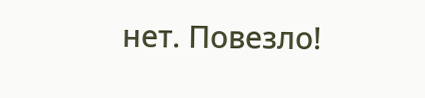нет. Повезло!